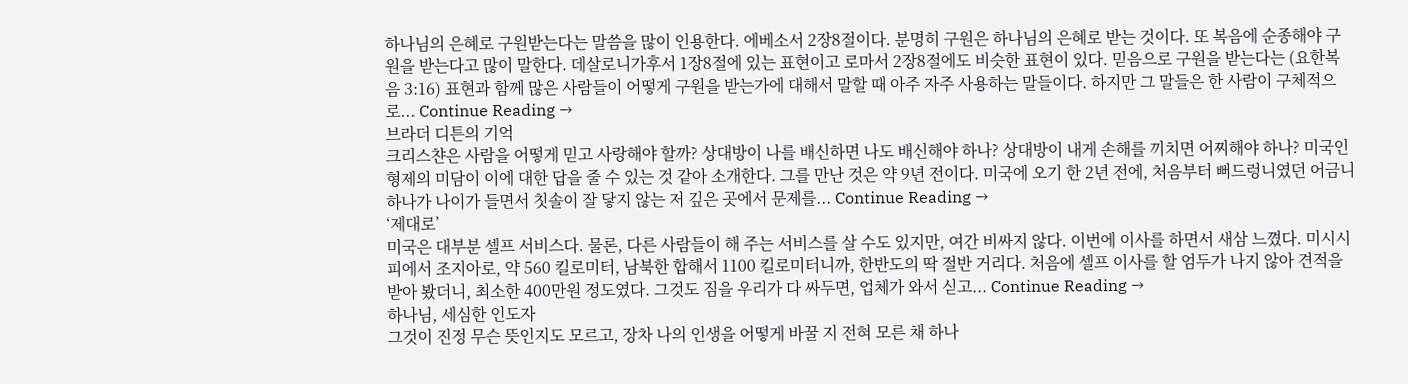하나님의 은혜로 구원받는다는 말씀을 많이 인용한다. 에베소서 2장8절이다. 분명히 구원은 하나님의 은혜로 받는 것이다. 또 복음에 순종해야 구원을 받는다고 많이 말한다. 데살로니가후서 1장8절에 있는 표현이고 로마서 2장8절에도 비슷한 표현이 있다. 믿음으로 구원을 받는다는 (요한복음 3:16) 표현과 함께 많은 사람들이 어떻게 구원을 받는가에 대해서 말할 때 아주 자주 사용하는 말들이다. 하지만 그 말들은 한 사람이 구체적으로... Continue Reading →
브라더 디튼의 기억
크리스챤은 사람을 어떻게 믿고 사랑해야 할까? 상대방이 나를 배신하면 나도 배신해야 하나? 상대방이 내게 손해를 끼치면 어찌해야 하나? 미국인 형제의 미담이 이에 대한 답을 줄 수 있는 것 같아 소개한다. 그를 만난 것은 약 9년 전이다. 미국에 오기 한 2년 전에, 처음부터 뻐드렁니였던 어금니 하나가 나이가 들면서 칫솔이 잘 닿지 않는 저 깊은 곳에서 문제를... Continue Reading →
‘제대로’
미국은 대부분 셀프 서비스다. 물론, 다른 사람들이 해 주는 서비스를 살 수도 있지만, 여간 비싸지 않다. 이번에 이사를 하면서 새삼 느꼈다. 미시시피에서 조지아로, 약 560 킬로미터, 남북한 합해서 1100 킬로미터니까, 한반도의 딱 절반 거리다. 처음에 셀프 이사를 할 엄두가 나지 않아 견적을 받아 봤더니, 최소한 400만원 정도였다. 그것도 짐을 우리가 다 싸두면, 업체가 와서 싣고... Continue Reading →
하나님, 세심한 인도자
그것이 진정 무슨 뜻인지도 모르고, 장차 나의 인생을 어떻게 바꿀 지 전혀 모른 채 하나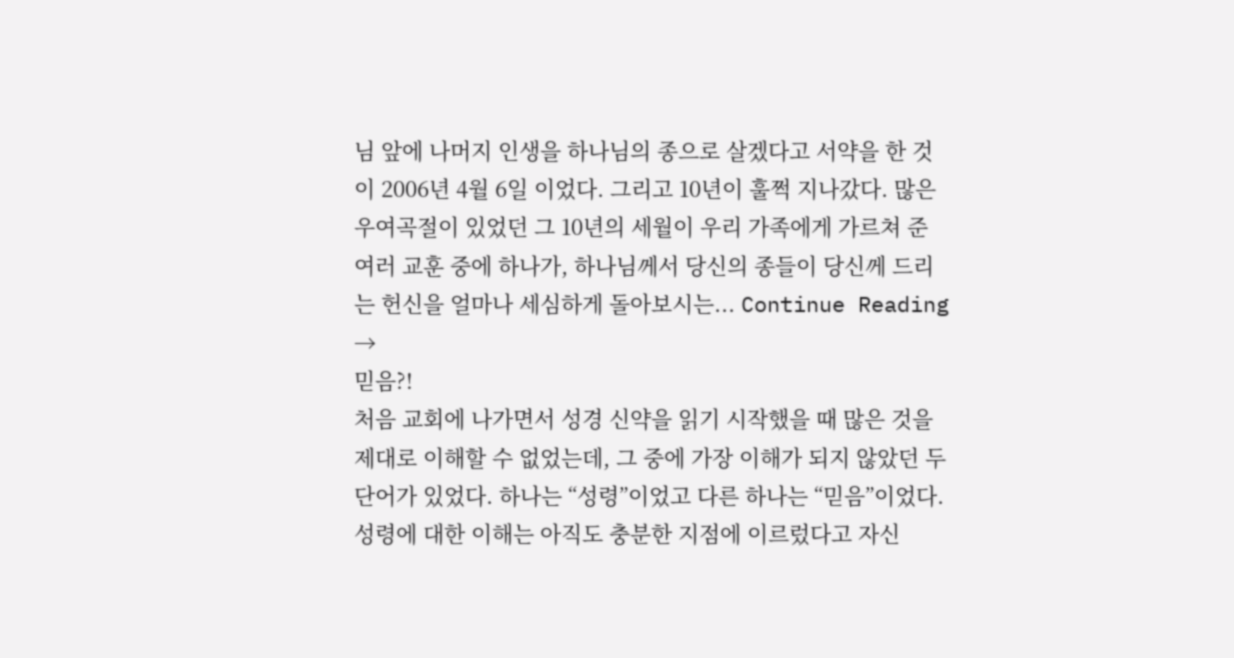님 앞에 나머지 인생을 하나님의 종으로 살겠다고 서약을 한 것이 2006년 4월 6일 이었다. 그리고 10년이 훌쩍 지나갔다. 많은 우여곡절이 있었던 그 10년의 세월이 우리 가족에게 가르쳐 준 여러 교훈 중에 하나가, 하나님께서 당신의 종들이 당신께 드리는 헌신을 얼마나 세심하게 돌아보시는... Continue Reading →
믿음?!
처음 교회에 나가면서 성경 신약을 읽기 시작했을 때 많은 것을 제대로 이해할 수 없었는데, 그 중에 가장 이해가 되지 않았던 두 단어가 있었다. 하나는 “성령”이었고 다른 하나는 “믿음”이었다. 성령에 대한 이해는 아직도 충분한 지점에 이르렀다고 자신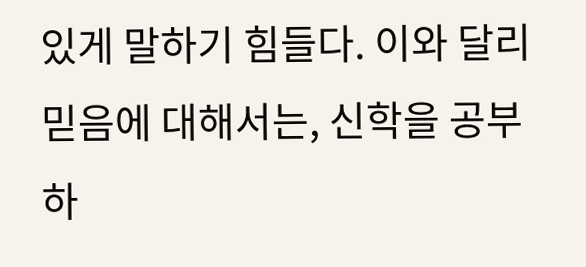있게 말하기 힘들다. 이와 달리 믿음에 대해서는, 신학을 공부하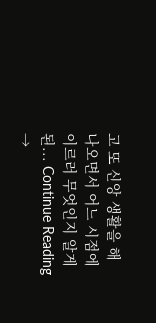고 또 신앙 생활을 해 나오면서 어느 시점에 이르러 무엇인지 알게 된... Continue Reading →